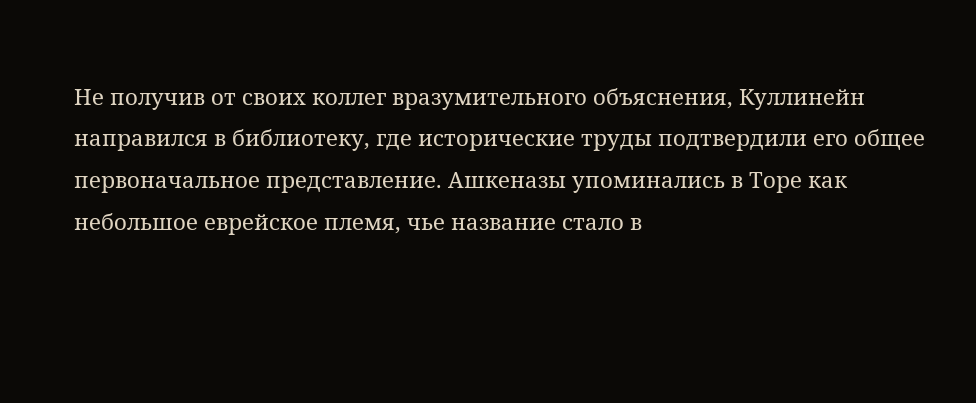Не получив от своих коллег вразумительного объяснения, Куллинейн направился в библиотеку, где исторические труды подтвердили его общее первоначальное представление. Ашкеназы упоминались в Торе как небольшое еврейское племя, чье название стало в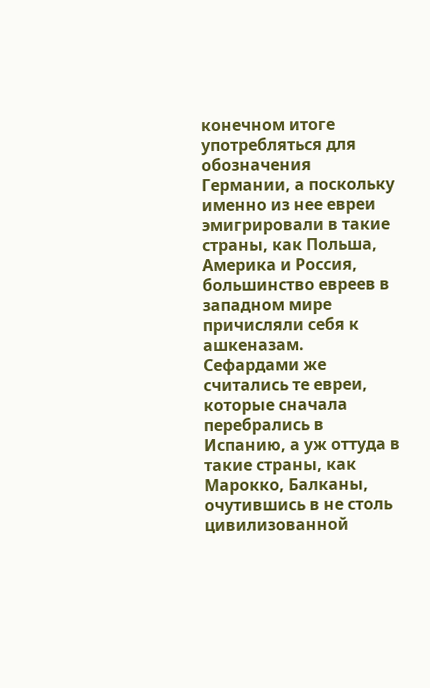конечном итоге употребляться для обозначения Германии, а поскольку именно из нее евреи эмигрировали в такие страны, как Польша, Америка и Россия, большинство евреев в западном мире причисляли себя к ашкеназам. Сефардами же считались те евреи, которые сначала перебрались в Испанию, а уж оттуда в такие страны, как Марокко, Балканы, очутившись в не столь цивилизованной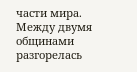части мира. Между двумя общинами разгорелась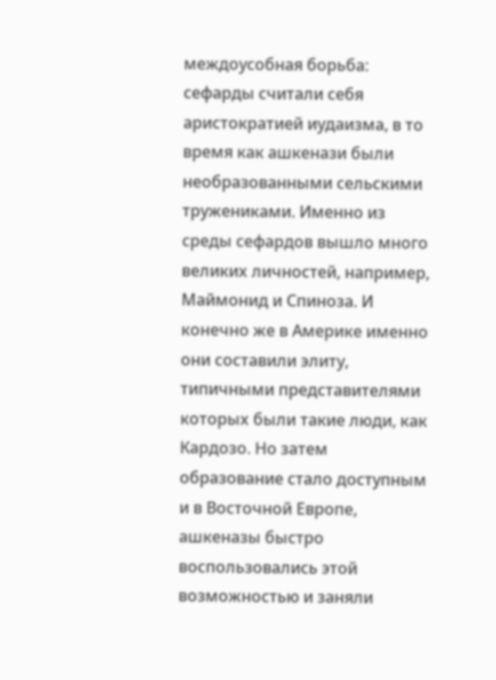междоусобная борьба: сефарды считали себя аристократией иудаизма, в то время как ашкенази были необразованными сельскими тружениками. Именно из среды сефардов вышло много великих личностей, например, Маймонид и Спиноза. И конечно же в Америке именно они составили элиту, типичными представителями которых были такие люди, как Кардозо. Но затем образование стало доступным и в Восточной Европе, ашкеназы быстро воспользовались этой возможностью и заняли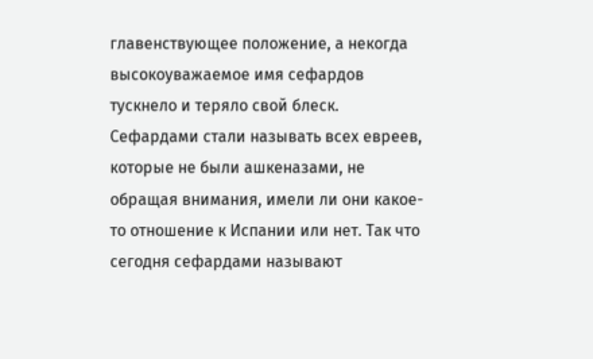главенствующее положение, а некогда высокоуважаемое имя сефардов тускнело и теряло свой блеск. Сефардами стали называть всех евреев, которые не были ашкеназами, не обращая внимания, имели ли они какое-то отношение к Испании или нет. Так что сегодня сефардами называют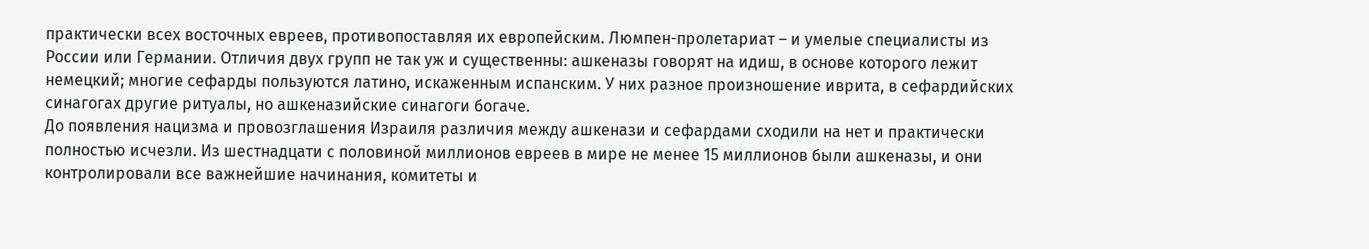практически всех восточных евреев, противопоставляя их европейским. Люмпен-пролетариат – и умелые специалисты из России или Германии. Отличия двух групп не так уж и существенны: ашкеназы говорят на идиш, в основе которого лежит немецкий; многие сефарды пользуются латино, искаженным испанским. У них разное произношение иврита, в сефардийских синагогах другие ритуалы, но ашкеназийские синагоги богаче.
До появления нацизма и провозглашения Израиля различия между ашкенази и сефардами сходили на нет и практически полностью исчезли. Из шестнадцати с половиной миллионов евреев в мире не менее 15 миллионов были ашкеназы, и они контролировали все важнейшие начинания, комитеты и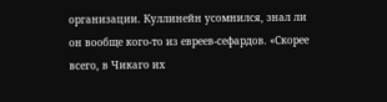организации. Куллинейн усомнился, знал ли он вообще кого-то из евреев-сефардов. «Скорее всего, в Чикаго их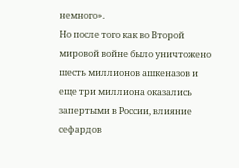немного».
Но после того как во Второй мировой войне было уничтожено шесть миллионов ашкеназов и еще три миллиона оказались запертыми в России, влияние сефардов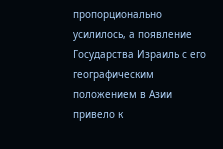пропорционально усилилось, а появление Государства Израиль с его географическим положением в Азии привело к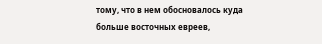тому, что в нем обосновалось куда больше восточных евреев,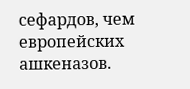сефардов, чем европейских ашкеназов.